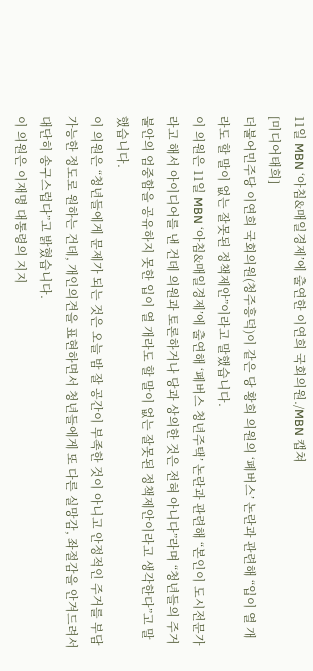11일 MBN ‘아침&매일경제’에 출연한 이연희 국회의원./MBN 캡쳐
[미디어태희]
더불어민주당 이연희 국회의원(청주흥덕)이 같은 당 황희 의원의 ‘폐버스’ 논란과 관련해 “입이 열 개라도 할 말이 없는 잘못된 정책제안”이라고 말했습니다.
이 의원은 11일 MBN ‘아침&매일경제’에 출연해 ‘폐버스 청년주택’ 논란과 관련해 “본인이 도시전문가라고 해서 아이디어를 낸 건데 의원과 토론하거나 당과 상의한 것은 전혀 아니다”라며 “청년들의 주거불안의 엄중함을 공유하지 못한 입이 열 개라도 할 말이 없는 잘못된 정책제안이라고 생각한다”고 말했습니다.
이 의원은 “청년들에게 문제가 되는 것은 오늘 밤 잘 공간이 부족한 것이 아니고 안정적인 주거를 부담 가능한 정도로 원하는 건데, 개인의견을 표현하면서 청년들에게 또 다른 실망감, 좌절감을 안겨드려서 대단히 송구스럽다”고 밝혔습니다.
이 의원은 이재명 대통령의 지지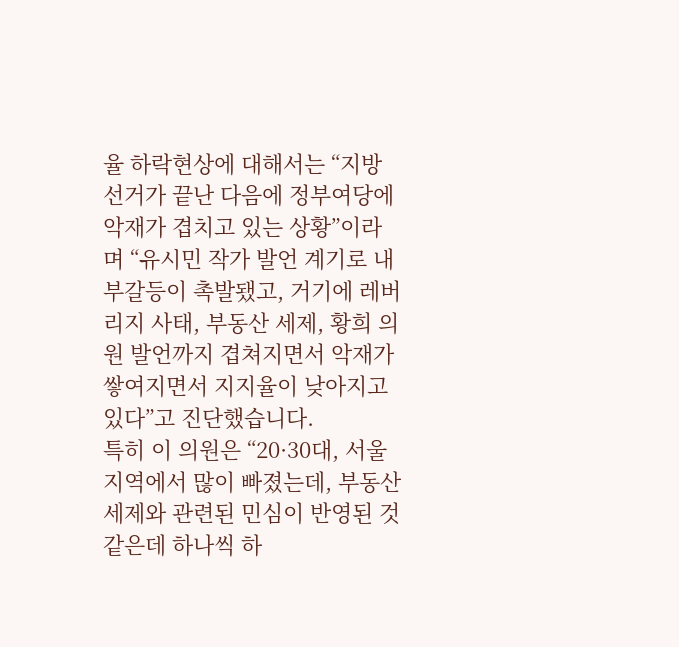율 하락현상에 대해서는 “지방선거가 끝난 다음에 정부여당에 악재가 겹치고 있는 상황”이라며 “유시민 작가 발언 계기로 내부갈등이 촉발됐고, 거기에 레버리지 사태, 부동산 세제, 황희 의원 발언까지 겹쳐지면서 악재가 쌓여지면서 지지율이 낮아지고 있다”고 진단했습니다.
특히 이 의원은 “20·30대, 서울지역에서 많이 빠졌는데, 부동산 세제와 관련된 민심이 반영된 것 같은데 하나씩 하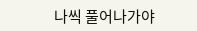나씩 풀어나가야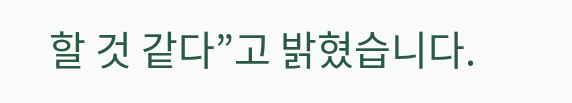할 것 같다”고 밝혔습니다.